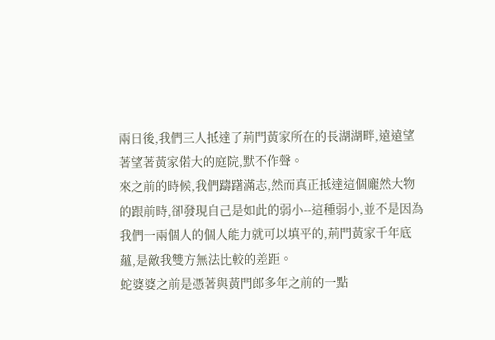兩日後,我們三人抵達了荊門黃家所在的長湖湖畔,遠遠望著望著黃家偌大的庭院,默不作聲。
來之前的時候,我們躊躇滿志,然而真正抵達這個龐然大物的跟前時,卻發現自己是如此的弱小--這種弱小,並不是因為我們一兩個人的個人能力就可以填平的,荊門黃家千年底蘊,是敵我雙方無法比較的差距。
蛇婆婆之前是憑著與黃門郎多年之前的一點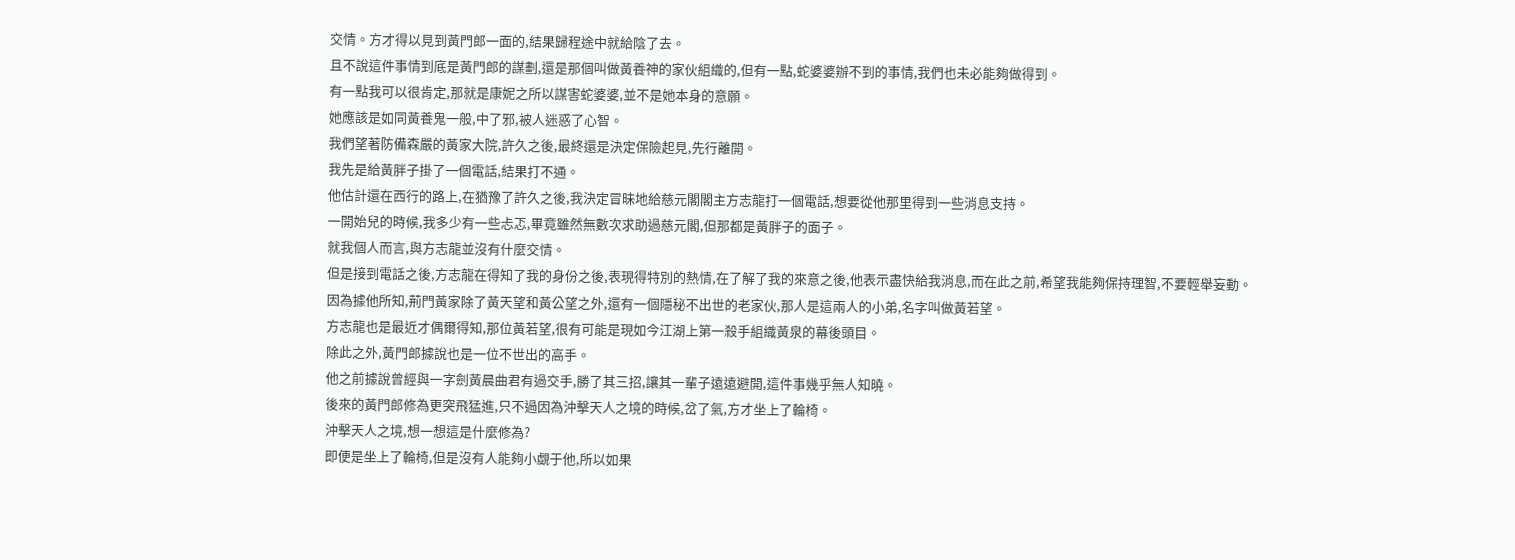交情。方才得以見到黃門郎一面的,結果歸程途中就給陰了去。
且不說這件事情到底是黃門郎的謀劃,還是那個叫做黃養神的家伙組織的,但有一點,蛇婆婆辦不到的事情,我們也未必能夠做得到。
有一點我可以很肯定,那就是康妮之所以謀害蛇婆婆,並不是她本身的意願。
她應該是如同黃養鬼一般,中了邪,被人迷惑了心智。
我們望著防備森嚴的黃家大院,許久之後,最終還是決定保險起見,先行離開。
我先是給黃胖子掛了一個電話,結果打不通。
他估計還在西行的路上,在猶豫了許久之後,我決定冒昧地給慈元閣閣主方志龍打一個電話,想要從他那里得到一些消息支持。
一開始兒的時候,我多少有一些忐忑,畢竟雖然無數次求助過慈元閣,但那都是黃胖子的面子。
就我個人而言,與方志龍並沒有什麼交情。
但是接到電話之後,方志龍在得知了我的身份之後,表現得特別的熱情,在了解了我的來意之後,他表示盡快給我消息,而在此之前,希望我能夠保持理智,不要輕舉妄動。
因為據他所知,荊門黃家除了黃天望和黃公望之外,還有一個隱秘不出世的老家伙,那人是這兩人的小弟,名字叫做黃若望。
方志龍也是最近才偶爾得知,那位黃若望,很有可能是現如今江湖上第一殺手組織黃泉的幕後頭目。
除此之外,黃門郎據說也是一位不世出的高手。
他之前據說曾經與一字劍黃晨曲君有過交手,勝了其三招,讓其一輩子遠遠避開,這件事幾乎無人知曉。
後來的黃門郎修為更突飛猛進,只不過因為沖擊天人之境的時候,岔了氣,方才坐上了輪椅。
沖擊天人之境,想一想這是什麼修為?
即便是坐上了輪椅,但是沒有人能夠小覷于他,所以如果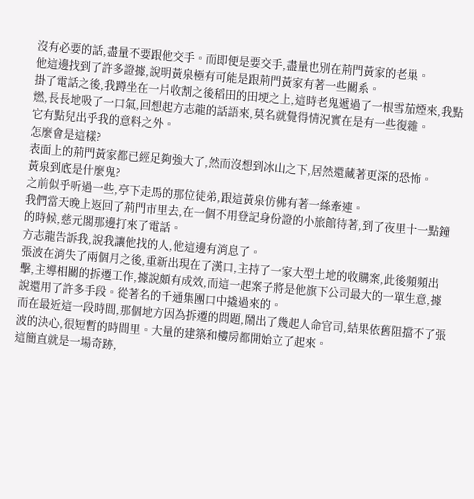沒有必要的話,盡量不要跟他交手。而即便是要交手,盡量也別在荊門黃家的老巢。
他這邊找到了許多證據,說明黃泉極有可能是跟荊門黃家有著一些關系。
掛了電話之後,我蹲坐在一片收割之後稻田的田埂之上,這時老鬼遞過了一根雪茄煙來,我點燃,長長地吸了一口氣,回想起方志龍的話語來,莫名就覺得情況實在是有一些復雜。
它有點兒出乎我的意料之外。
怎麼會是這樣?
表面上的荊門黃家都已經足夠強大了,然而沒想到冰山之下,居然還藏著更深的恐怖。
黃泉到底是什麼鬼?
之前似乎听過一些,亭下走馬的那位徒弟,跟這黃泉仿佛有著一絲牽連。
我們當天晚上返回了荊門市里去,在一個不用登記身份證的小旅館待著,到了夜里十一點鐘的時候,慈元閣那邊打來了電話。
方志龍告訴我,說我讓他找的人,他這邊有消息了。
張波在消失了兩個月之後,重新出現在了漢口,主持了一家大型土地的收購案,此後頻頻出擊,主導相關的拆遷工作,據說頗有成效,而這一起案子將是他旗下公司最大的一單生意,據說還用了許多手段。從著名的千通集團口中撬過來的。
而在最近這一段時間,那個地方因為拆遷的問題,鬧出了幾起人命官司,結果依舊阻擋不了張波的決心,很短暫的時間里。大量的建築和樓房都開始立了起來。
這簡直就是一場奇跡,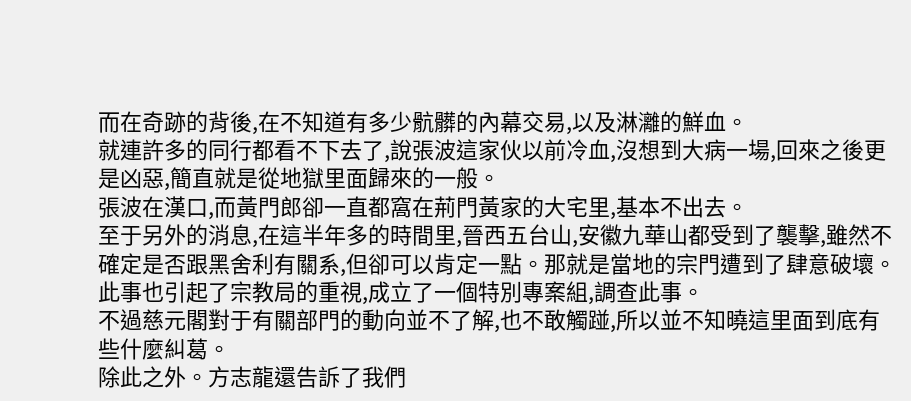而在奇跡的背後,在不知道有多少骯髒的內幕交易,以及淋灕的鮮血。
就連許多的同行都看不下去了,說張波這家伙以前冷血,沒想到大病一場,回來之後更是凶惡,簡直就是從地獄里面歸來的一般。
張波在漢口,而黃門郎卻一直都窩在荊門黃家的大宅里,基本不出去。
至于另外的消息,在這半年多的時間里,晉西五台山,安徽九華山都受到了襲擊,雖然不確定是否跟黑舍利有關系,但卻可以肯定一點。那就是當地的宗門遭到了肆意破壞。
此事也引起了宗教局的重視,成立了一個特別專案組,調查此事。
不過慈元閣對于有關部門的動向並不了解,也不敢觸踫,所以並不知曉這里面到底有些什麼糾葛。
除此之外。方志龍還告訴了我們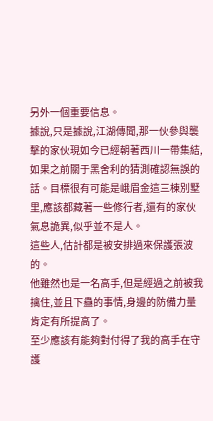另外一個重要信息。
據說,只是據說,江湖傳聞,那一伙參與襲擊的家伙現如今已經朝著西川一帶集結,如果之前關于黑舍利的猜測確認無誤的話。目標很有可能是峨眉金這三棟別墅里,應該都藏著一些修行者,還有的家伙氣息詭異,似乎並不是人。
這些人,估計都是被安排過來保護張波的。
他雖然也是一名高手,但是經過之前被我擒住,並且下蠱的事情,身邊的防備力量肯定有所提高了。
至少應該有能夠對付得了我的高手在守護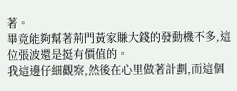著。
畢竟能夠幫著荊門黃家賺大錢的發動機不多,這位張波還是挺有價值的。
我這邊仔細觀察,然後在心里做著計劃,而這個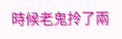時候老鬼拎了兩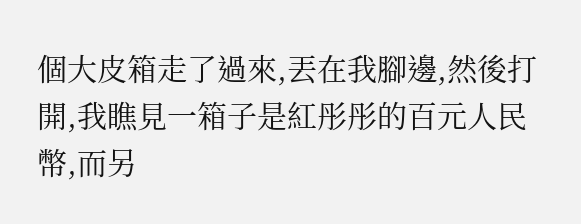個大皮箱走了過來,丟在我腳邊,然後打開,我瞧見一箱子是紅彤彤的百元人民幣,而另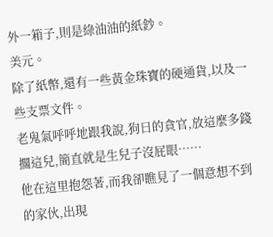外一箱子,則是綠油油的紙鈔。
美元。
除了紙幣,還有一些黃金珠寶的硬通貨,以及一些支票文件。
老鬼氣呼呼地跟我說,狗日的貪官,放這麼多錢擱這兒,簡直就是生兒子沒屁眼……
他在這里抱怨著,而我卻瞧見了一個意想不到的家伙,出現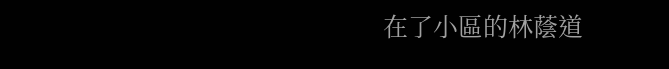在了小區的林蔭道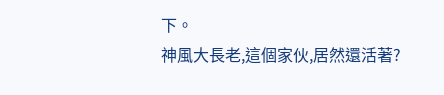下。
神風大長老,這個家伙,居然還活著?